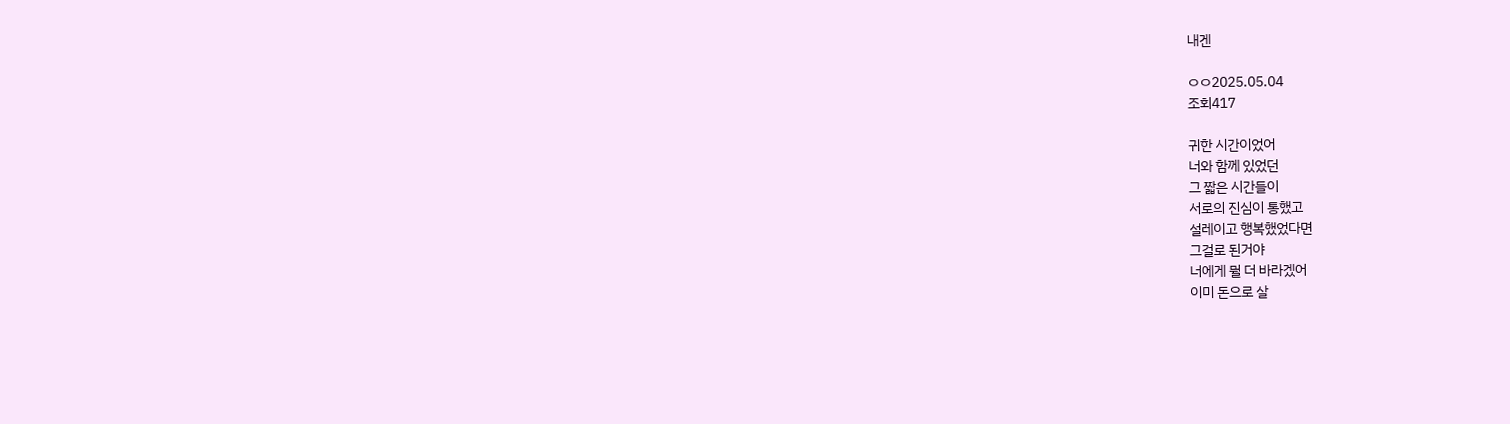내겐

ㅇㅇ2025.05.04
조회417

귀한 시간이었어
너와 함께 있었던
그 짧은 시간들이
서로의 진심이 통했고
설레이고 행복했었다면
그걸로 된거야
너에게 뭘 더 바라겠어
이미 돈으로 살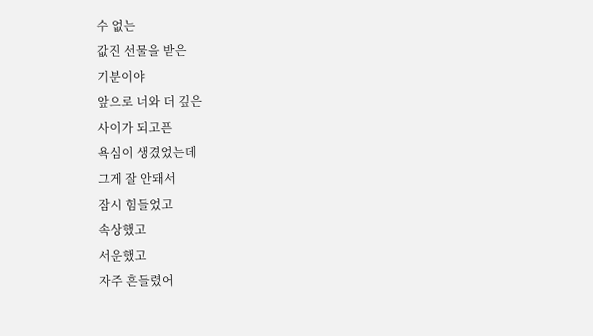수 없는
값진 선물을 받은
기분이야
앞으로 너와 더 깊은
사이가 되고픈
욕심이 생겼었는데
그게 잘 안돼서
잠시 힘들었고
속상했고
서운했고
자주 흔들렸어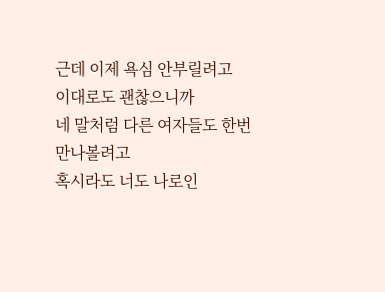근데 이제 욕심 안부릴려고
이대로도 괜찮으니까
네 말처럼 다른 여자들도 한번
만나볼려고
혹시라도 너도 나로인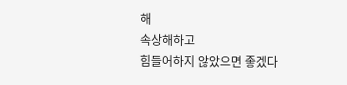해
속상해하고
힘들어하지 않았으면 좋겠다